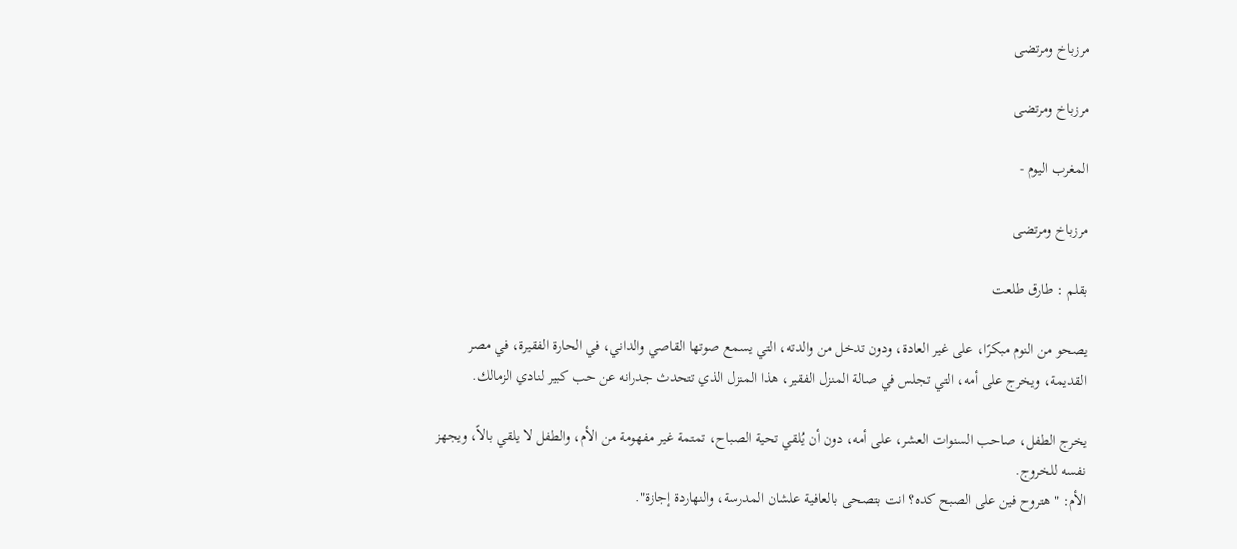مرزباخ ومرتضى

مرزباخ ومرتضى

المغرب اليوم -

مرزباخ ومرتضى

بقلم : طارق طلعت

يصحو من النوم مبكرًا، على غير العادة، ودون تدخل من والدته، التي يسمع صوتها القاصي والداني، في الحارة الفقيرة، في مصر القديمة، ويخرج على أمه، التي تجلس في صالة المنزل الفقير، هذا المنزل الذي تتحدث جدرانه عن حب كبير لنادي الزمالك.

يخرج الطفل، صاحب السنوات العشر، على أمه، دون أن يُلقي تحية الصباح، تمتمة غير مفهومة من الأم، والطفل لا يلقي بالاً، ويجهز نفسه للخروج.
الأم: "هتروح فين على الصبح كده؟ انت بتصحى بالعافية علشان المدرسة، والنهاردة إجازة".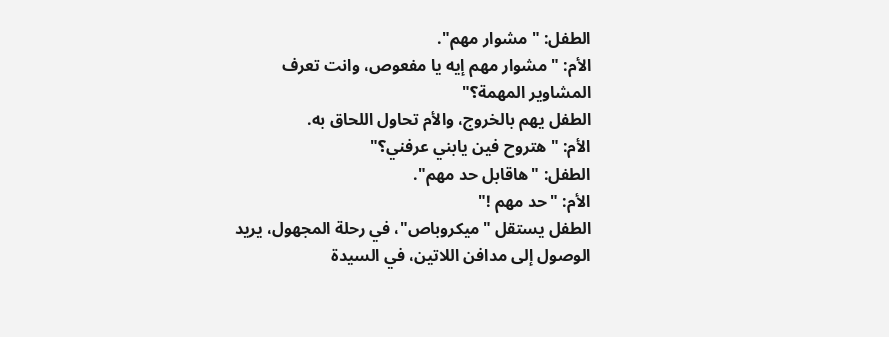الطفل: "مشوار مهم".
الأم: "مشوار مهم إيه يا مفعوص، وانت تعرف المشاوير المهمة؟"
الطفل يهم بالخروج، والأم تحاول اللحاق به.
الأم: "هتروح فين يابني عرفني؟"
الطفل: "هاقابل حد مهم".
الأم: "حد مهم !"
الطفل يستقل "ميكروباص"، في رحلة المجهول، يريد الوصول إلى مدافن اللاتين، في السيدة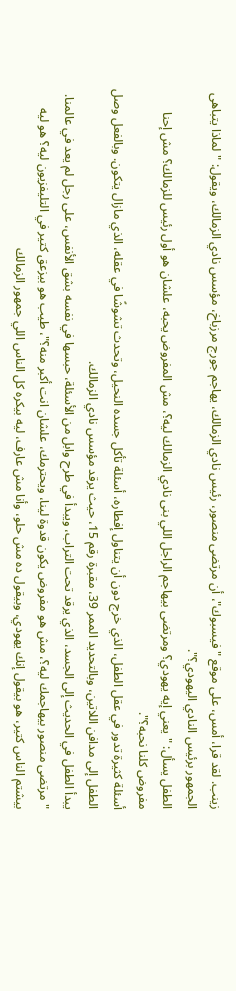زينب. لقد قرا، أمس، على موقع "فيسبوك"، أن مرتضى منصور، رئيس نادي الزمالك، يهاجم جورج مرزباخ، مؤسس نادي الزمالك، ويقول: "لماذا يتباهى الجمهور برئيس النادي اليهودي؟".
الطفل يسأل: "يعني إيه يهودي؟ ومرتضى بيهاجم الراجل اللي بنى نادي الزمالك ليه؟، مش المفروض يحبه، علشان هو أول رئيس للزمالك؟ مش إحنا مفروض كلنا نحبه؟".
أسئلة كثيرة تدور في عقل الطفل، الذي خرج دون أن يتناول إفطاره، أسئلة تأكل جسده النحيل، وتحدث تشوشًا في عقله، الذي مازال يتكون. وبالفعل وصل الطفل إلى مدافن اللاتين، وبالتحديد الممر 39، مقبرة رقم 15، حيث يرقد مؤسس نادي الزمالك.
يبدأ الطفل في الحديث إلى الجسد، الذي يرقد تحت التراب، ويبدأ في طرح وابل من الأسئلة، حبسها في نفسه بشق الأنفس، على رجل لم يعد في عالمنا.
"مرتضى منصور بيهاجمك ليه؟، مش هو مفروض يكون قدوة لينا، ويحترمك، علشان انت أكبر منه؟"، طيب هو بيزعق كتير في التليفزيون ليه؟ هو ليه بيشتم الناس كتير، هو بيقول إنك يهودي، وبيقول ده مش حلو، وأنا مش عارف، ليه بيكره كل الناس اللي جمهور الزمالك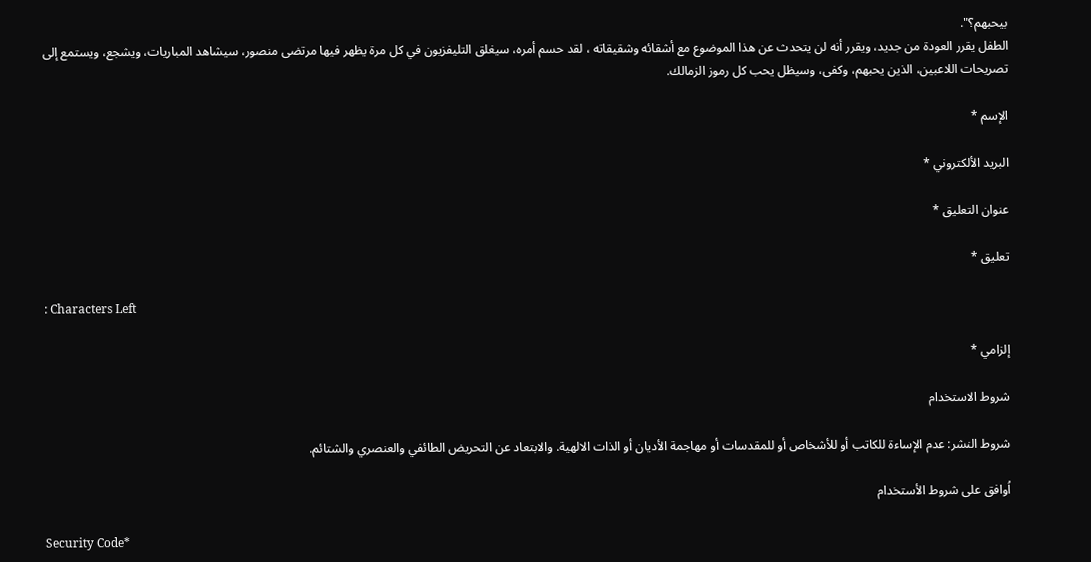بيحبهم؟".
الطفل يقرر العودة من جديد، ويقرر أنه لن يتحدث عن هذا الموضوع مع أشقائه وشقيقاته ، لقد حسم أمره، سيغلق التليفزيون في كل مرة يظهر فيها مرتضى منصور، سيشاهد المباريات، ويشجع، ويستمع إلى تصريحات اللاعبين، الذين يحبهم، وكفى، وسيظل يحب كل رموز الزمالك.

الإسم *

البريد الألكتروني *

عنوان التعليق *

تعليق *

: Characters Left

إلزامي *

شروط الاستخدام

شروط النشر: عدم الإساءة للكاتب أو للأشخاص أو للمقدسات أو مهاجمة الأديان أو الذات الالهية. والابتعاد عن التحريض الطائفي والعنصري والشتائم.

اُوافق على شروط الأستخدام

Security Code*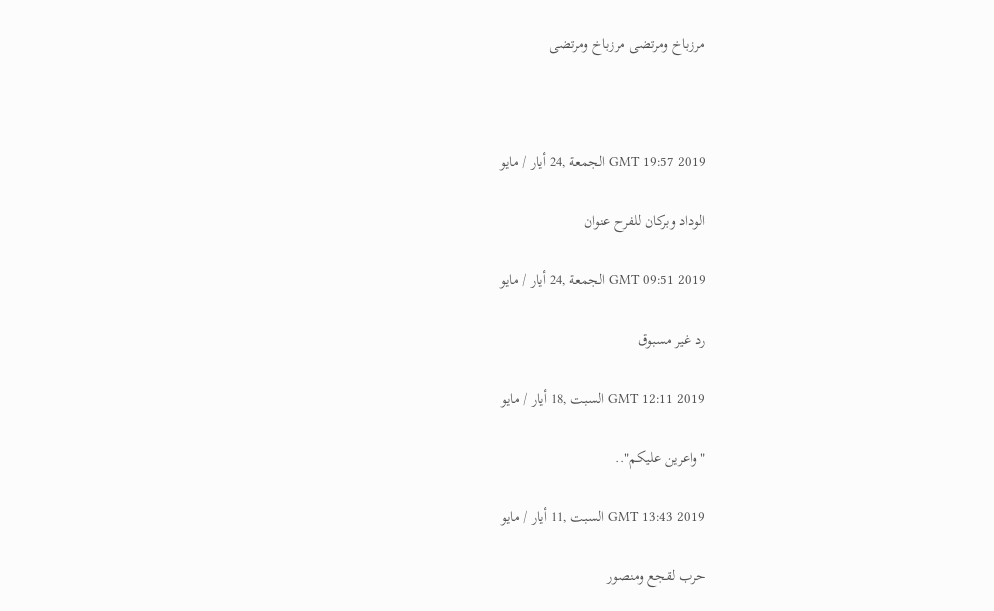مرزباخ ومرتضى مرزباخ ومرتضى



GMT 19:57 2019 الجمعة ,24 أيار / مايو

الوداد وبركان للفرح عنوان

GMT 09:51 2019 الجمعة ,24 أيار / مايو

رد غير مسبوق

GMT 12:11 2019 السبت ,18 أيار / مايو

"واعرين عليكم"..

GMT 13:43 2019 السبت ,11 أيار / مايو

حرب لقجع ومنصور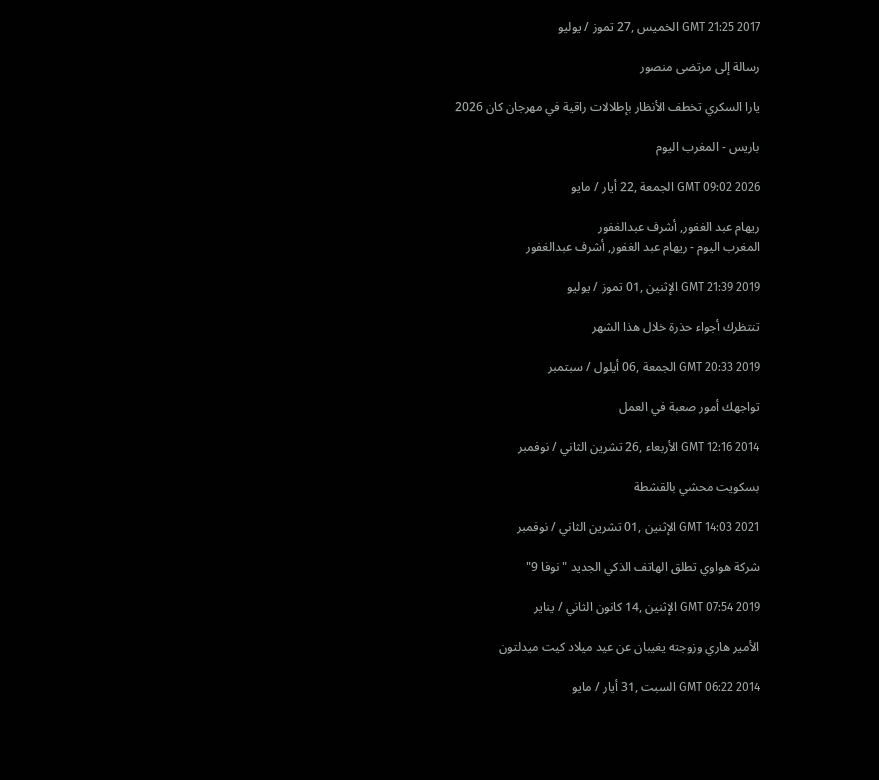GMT 21:25 2017 الخميس ,27 تموز / يوليو

رسالة إلى مرتضى منصور

يارا السكري تخطف الأنظار بإطلالات راقية في مهرجان كان 2026

باريس - المغرب اليوم

GMT 09:02 2026 الجمعة ,22 أيار / مايو

ريهام عبد الغفور, أشرف عبدالغفور
المغرب اليوم - ريهام عبد الغفور, أشرف عبدالغفور

GMT 21:39 2019 الإثنين ,01 تموز / يوليو

تنتظرك أجواء حذرة خلال هذا الشهر

GMT 20:33 2019 الجمعة ,06 أيلول / سبتمبر

تواجهك أمور صعبة في العمل

GMT 12:16 2014 الأربعاء ,26 تشرين الثاني / نوفمبر

بسكويت محشي بالقشطة

GMT 14:03 2021 الإثنين ,01 تشرين الثاني / نوفمبر

شركة هواوي تطلق الهاتف الذكي الجديد "نوفا 9"

GMT 07:54 2019 الإثنين ,14 كانون الثاني / يناير

الأمير هاري وزوجته يغيبان عن عيد ميلاد كيت ميدلتون

GMT 06:22 2014 السبت ,31 أيار / مايو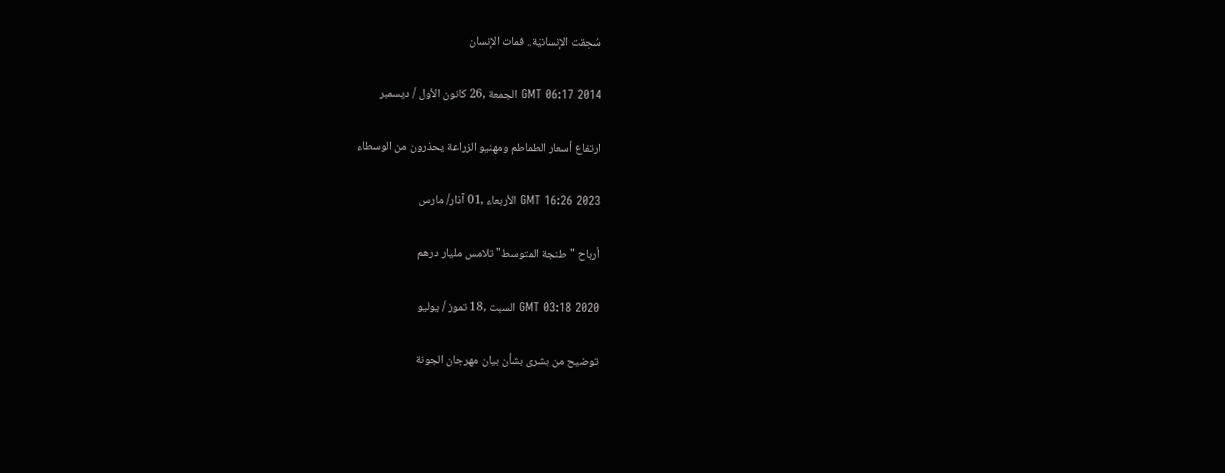سُحِقت الإنسانيّة.. فمات الإنسان

GMT 06:17 2014 الجمعة ,26 كانون الأول / ديسمبر

ارتفاع أسعار الطماطم ومهنيو الزراعة يحذرون من الوسطاء

GMT 16:26 2023 الأربعاء ,01 آذار/ مارس

أرباح "طنجة المتوسط" تلامس مليار درهم

GMT 03:18 2020 السبت ,18 تموز / يوليو

توضيح من بشرى بشأن بيان مهرجان الجونة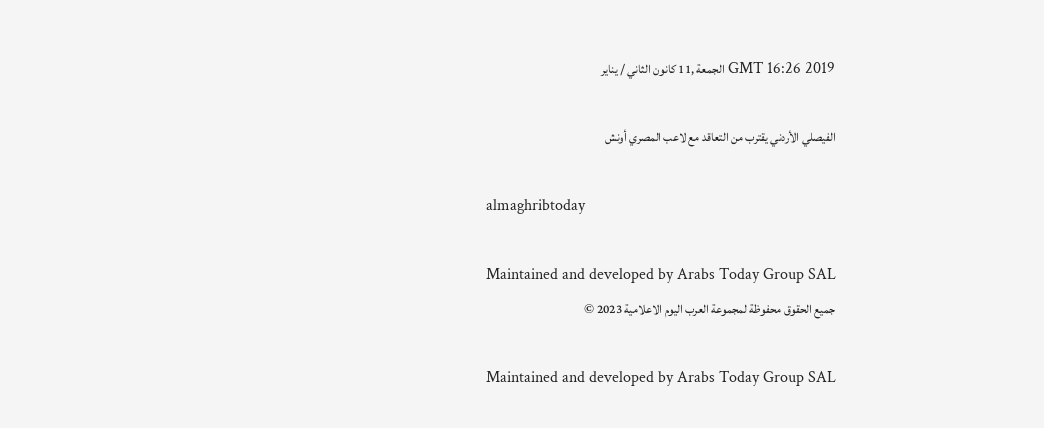GMT 16:26 2019 الجمعة ,11 كانون الثاني / يناير

الفيصلي الأردني يقترب من التعاقد مع لاعب المصري أونش

almaghribtoday

Maintained and developed by Arabs Today Group SAL
جميع الحقوق محفوظة لمجموعة العرب اليوم الاعلامية 2023 ©

Maintained and developed by Arabs Today Group SAL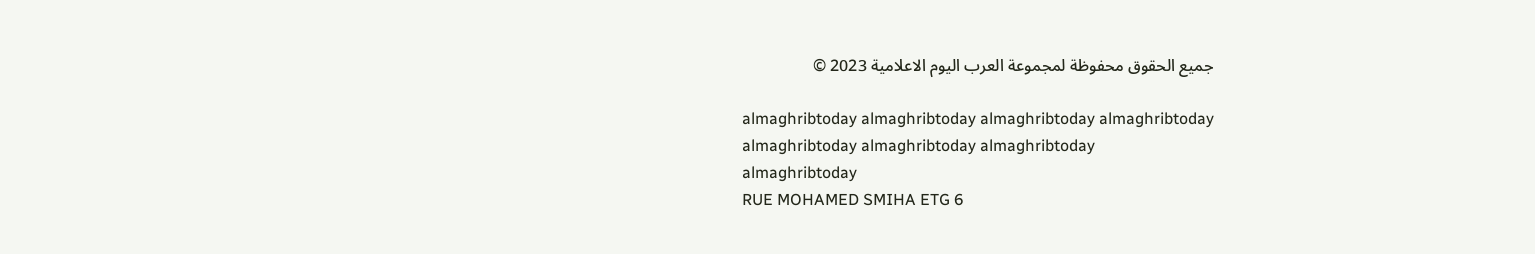جميع الحقوق محفوظة لمجموعة العرب اليوم الاعلامية 2023 ©

almaghribtoday almaghribtoday almaghribtoday almaghribtoday
almaghribtoday almaghribtoday almaghribtoday
almaghribtoday
RUE MOHAMED SMIHA ETG 6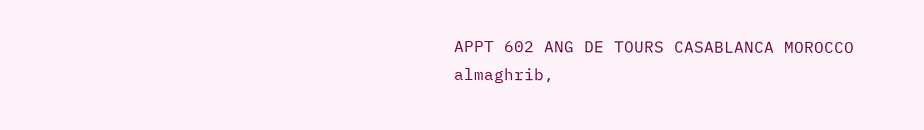APPT 602 ANG DE TOURS CASABLANCA MOROCCO
almaghrib,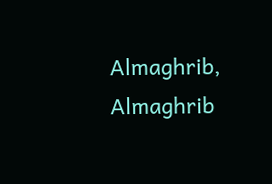Almaghrib, Almaghrib